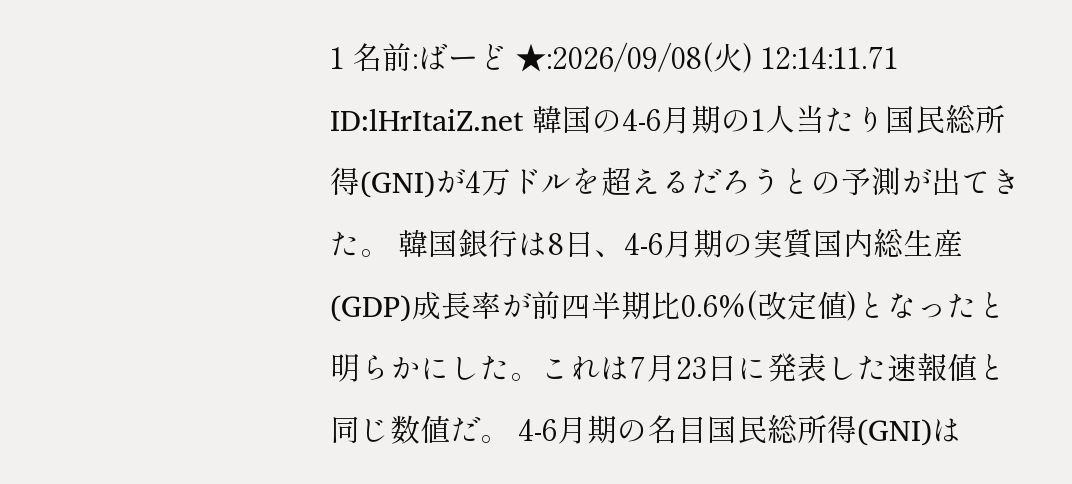1 名前:ばーど ★:2026/09/08(火) 12:14:11.71 ID:lHrItaiZ.net 韓国の4-6月期の1人当たり国民総所得(GNI)が4万ドルを超えるだろうとの予測が出てきた。 韓国銀行は8日、4-6月期の実質国内総生産(GDP)成長率が前四半期比0.6%(改定値)となったと明らかにした。これは7月23日に発表した速報値と同じ数値だ。 4-6月期の名目国民総所得(GNI)は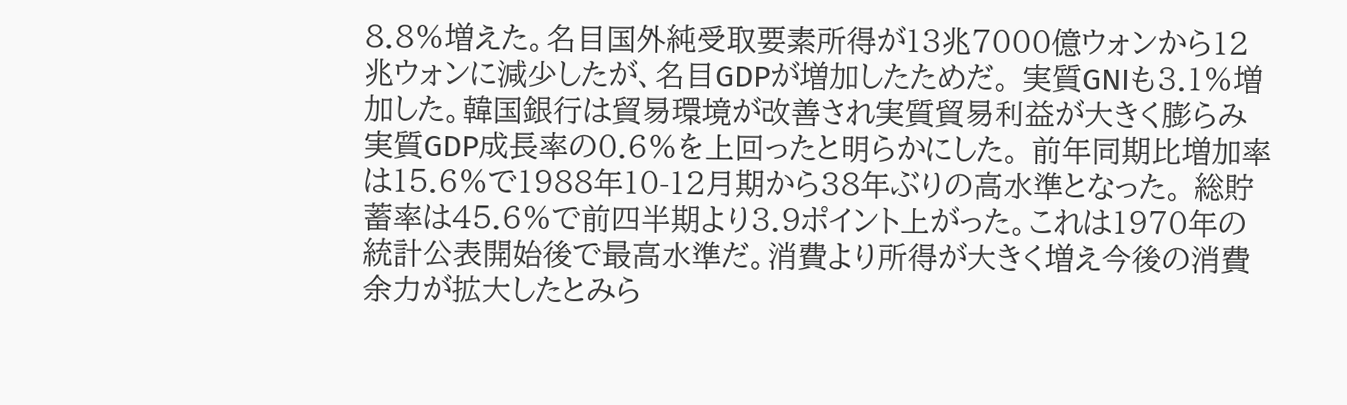8.8%増えた。名目国外純受取要素所得が13兆7000億ウォンから12兆ウォンに減少したが、名目GDPが増加したためだ。 実質GNIも3.1%増加した。韓国銀行は貿易環境が改善され実質貿易利益が大きく膨らみ実質GDP成長率の0.6%を上回ったと明らかにした。 前年同期比増加率は15.6%で1988年10-12月期から38年ぶりの高水準となった。 総貯蓄率は45.6%で前四半期より3.9ポイント上がった。これは1970年の統計公表開始後で最高水準だ。消費より所得が大きく増え今後の消費余力が拡大したとみら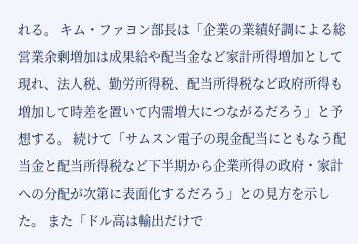れる。 キム・ファヨン部長は「企業の業績好調による総営業余剰増加は成果給や配当金など家計所得増加として現れ、法人税、勤労所得税、配当所得税など政府所得も増加して時差を置いて内需増大につながるだろう」と予想する。 続けて「サムスン電子の現金配当にともなう配当金と配当所得税など下半期から企業所得の政府・家計への分配が次第に表面化するだろう」との見方を示した。 また「ドル高は輸出だけで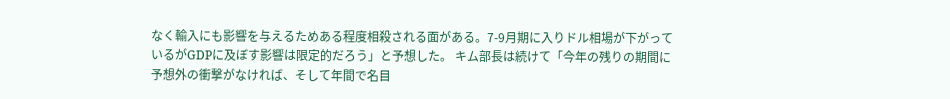なく輸入にも影響を与えるためある程度相殺される面がある。7-9月期に入りドル相場が下がっているがGDPに及ぼす影響は限定的だろう」と予想した。 キム部長は続けて「今年の残りの期間に予想外の衝撃がなければ、そして年間で名目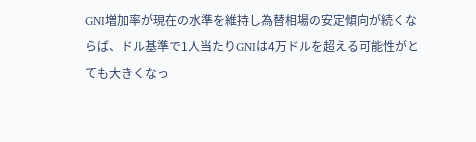GNI増加率が現在の水準を維持し為替相場の安定傾向が続くならば、ドル基準で1人当たりGNIは4万ドルを超える可能性がとても大きくなっ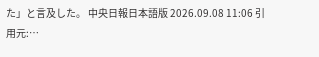た」と言及した。 中央日報日本語版 2026.09.08 11:06 引用元:…